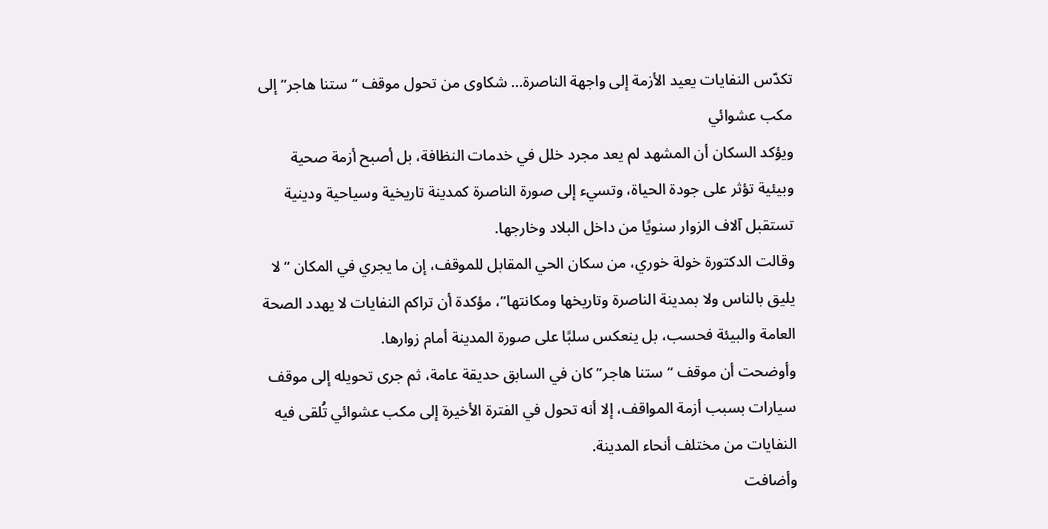تكدّس النفايات يعيد الأزمة إلى واجهة الناصرة… شكاوى من تحول موقف “ستنا هاجر” إلى مكب عشوائي
ويؤكد السكان أن المشهد لم يعد مجرد خلل في خدمات النظافة، بل أصبح أزمة صحية وبيئية تؤثر على جودة الحياة، وتسيء إلى صورة الناصرة كمدينة تاريخية وسياحية ودينية تستقبل آلاف الزوار سنويًا من داخل البلاد وخارجها.
وقالت الدكتورة خولة خوري، من سكان الحي المقابل للموقف، إن ما يجري في المكان “لا يليق بالناس ولا بمدينة الناصرة وتاريخها ومكانتها”، مؤكدة أن تراكم النفايات لا يهدد الصحة العامة والبيئة فحسب، بل ينعكس سلبًا على صورة المدينة أمام زوارها.
وأوضحت أن موقف “ستنا هاجر” كان في السابق حديقة عامة، ثم جرى تحويله إلى موقف سيارات بسبب أزمة المواقف، إلا أنه تحول في الفترة الأخيرة إلى مكب عشوائي تُلقى فيه النفايات من مختلف أنحاء المدينة.
وأضافت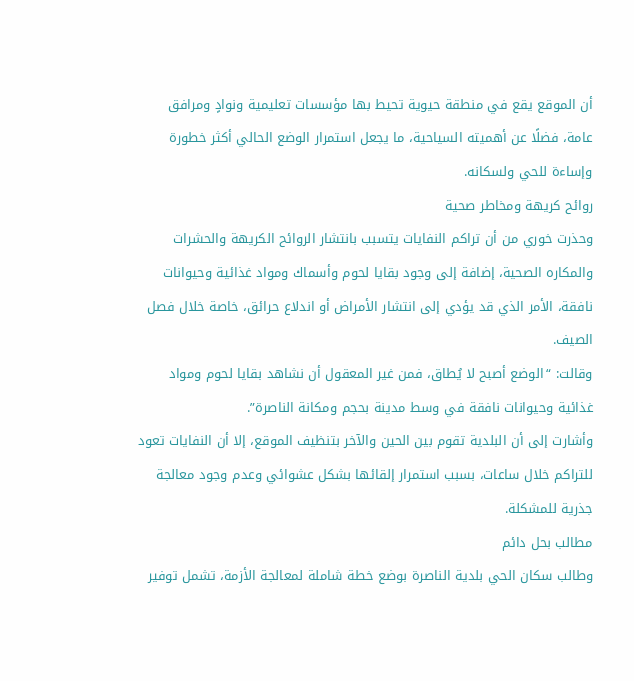أن الموقع يقع في منطقة حيوية تحيط بها مؤسسات تعليمية ونوادٍ ومرافق عامة، فضلًا عن أهميته السياحية، ما يجعل استمرار الوضع الحالي أكثر خطورة وإساءة للحي ولسكانه.
روائح كريهة ومخاطر صحية
وحذرت خوري من أن تراكم النفايات يتسبب بانتشار الروائح الكريهة والحشرات والمكاره الصحية، إضافة إلى وجود بقايا لحوم وأسماك ومواد غذائية وحيوانات نافقة، الأمر الذي قد يؤدي إلى انتشار الأمراض أو اندلاع حرائق، خاصة خلال فصل الصيف.
وقالت: “الوضع أصبح لا يُطاق، فمن غير المعقول أن نشاهد بقايا لحوم ومواد غذائية وحيوانات نافقة في وسط مدينة بحجم ومكانة الناصرة”.
وأشارت إلى أن البلدية تقوم بين الحين والآخر بتنظيف الموقع، إلا أن النفايات تعود للتراكم خلال ساعات، بسبب استمرار إلقائها بشكل عشوائي وعدم وجود معالجة جذرية للمشكلة.
مطالب بحل دائم
وطالب سكان الحي بلدية الناصرة بوضع خطة شاملة لمعالجة الأزمة، تشمل توفير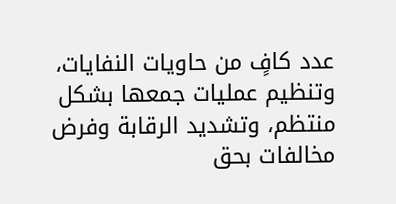عدد كافٍ من حاويات النفايات، وتنظيم عمليات جمعها بشكل منتظم، وتشديد الرقابة وفرض مخالفات بحق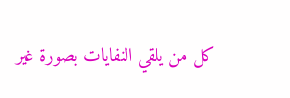كل من يلقي النفايات بصورة غير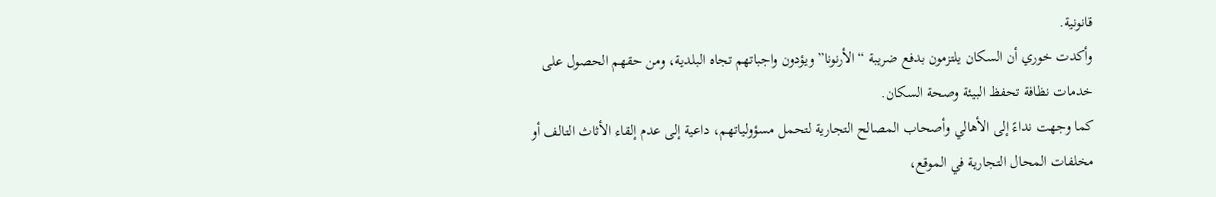قانونية.
وأكدت خوري أن السكان يلتزمون بدفع ضريبة “الأرنونا” ويؤدون واجباتهم تجاه البلدية، ومن حقهم الحصول على خدمات نظافة تحفظ البيئة وصحة السكان.
كما وجهت نداءً إلى الأهالي وأصحاب المصالح التجارية لتحمل مسؤولياتهم، داعية إلى عدم إلقاء الأثاث التالف أو مخلفات المحال التجارية في الموقع،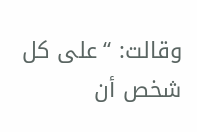وقالت: “على كل شخص أن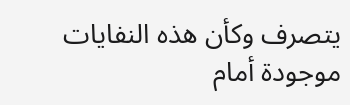يتصرف وكأن هذه النفايات موجودة أمام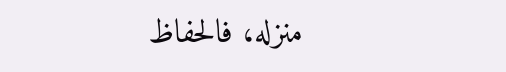منزله، فالحفاظ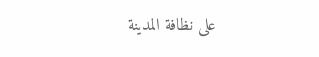على نظافة المدينة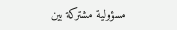مسؤولية مشتركة بين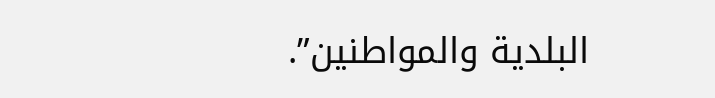البلدية والمواطنين”.